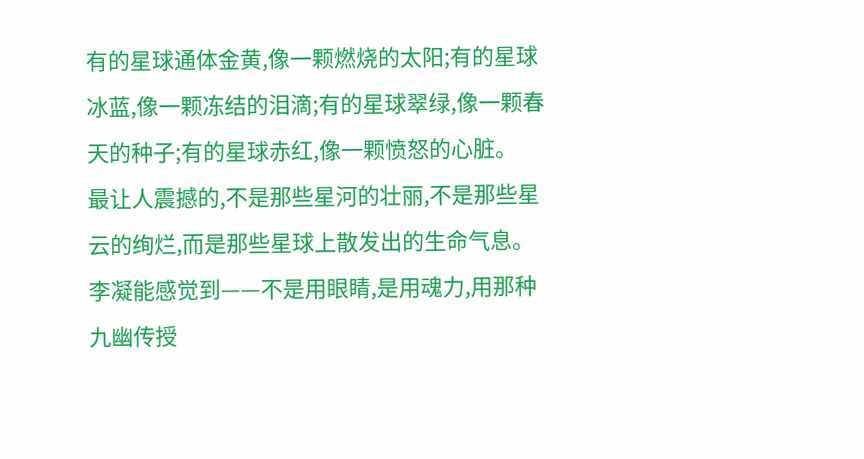有的星球通体金黄,像一颗燃烧的太阳;有的星球冰蓝,像一颗冻结的泪滴;有的星球翠绿,像一颗春天的种子;有的星球赤红,像一颗愤怒的心脏。
最让人震撼的,不是那些星河的壮丽,不是那些星云的绚烂,而是那些星球上散发出的生命气息。
李凝能感觉到——不是用眼睛,是用魂力,用那种九幽传授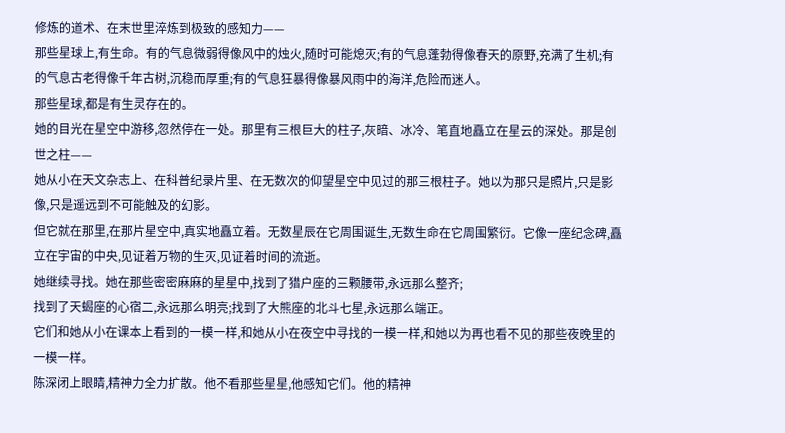修炼的道术、在末世里淬炼到极致的感知力——
那些星球上,有生命。有的气息微弱得像风中的烛火,随时可能熄灭;有的气息蓬勃得像春天的原野,充满了生机;有的气息古老得像千年古树,沉稳而厚重;有的气息狂暴得像暴风雨中的海洋,危险而迷人。
那些星球,都是有生灵存在的。
她的目光在星空中游移,忽然停在一处。那里有三根巨大的柱子,灰暗、冰冷、笔直地矗立在星云的深处。那是创世之柱——
她从小在天文杂志上、在科普纪录片里、在无数次的仰望星空中见过的那三根柱子。她以为那只是照片,只是影像,只是遥远到不可能触及的幻影。
但它就在那里,在那片星空中,真实地矗立着。无数星辰在它周围诞生,无数生命在它周围繁衍。它像一座纪念碑,矗立在宇宙的中央,见证着万物的生灭,见证着时间的流逝。
她继续寻找。她在那些密密麻麻的星星中,找到了猎户座的三颗腰带,永远那么整齐;
找到了天蝎座的心宿二,永远那么明亮;找到了大熊座的北斗七星,永远那么端正。
它们和她从小在课本上看到的一模一样,和她从小在夜空中寻找的一模一样,和她以为再也看不见的那些夜晚里的一模一样。
陈深闭上眼睛,精神力全力扩散。他不看那些星星,他感知它们。他的精神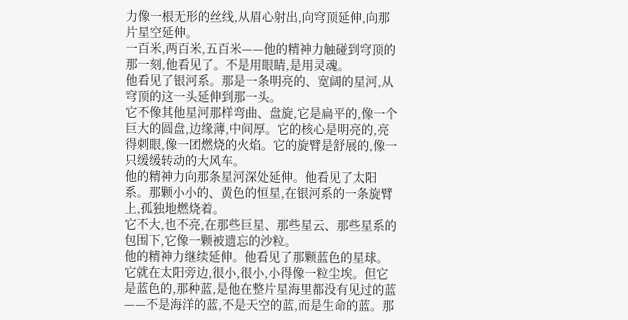力像一根无形的丝线,从眉心射出,向穹顶延伸,向那片星空延伸。
一百米,两百米,五百米——他的精神力触碰到穹顶的那一刻,他看见了。不是用眼睛,是用灵魂。
他看见了银河系。那是一条明亮的、宽阔的星河,从穹顶的这一头延伸到那一头。
它不像其他星河那样弯曲、盘旋,它是扁平的,像一个巨大的圆盘,边缘薄,中间厚。它的核心是明亮的,亮得刺眼,像一团燃烧的火焰。它的旋臂是舒展的,像一只缓缓转动的大风车。
他的精神力向那条星河深处延伸。他看见了太阳系。那颗小小的、黄色的恒星,在银河系的一条旋臂上,孤独地燃烧着。
它不大,也不亮,在那些巨星、那些星云、那些星系的包围下,它像一颗被遗忘的沙粒。
他的精神力继续延伸。他看见了那颗蓝色的星球。它就在太阳旁边,很小,很小,小得像一粒尘埃。但它是蓝色的,那种蓝,是他在整片星海里都没有见过的蓝——不是海洋的蓝,不是天空的蓝,而是生命的蓝。那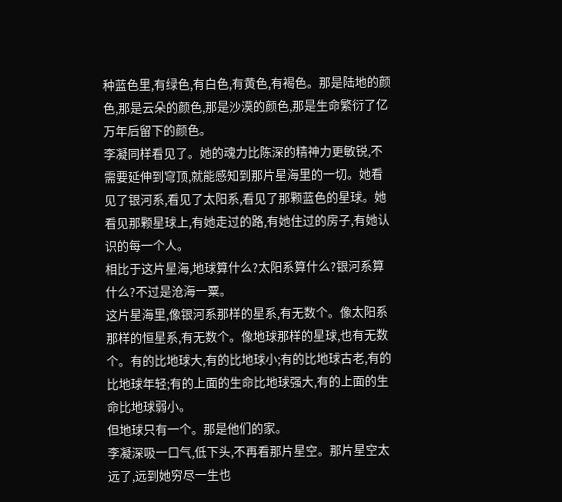种蓝色里,有绿色,有白色,有黄色,有褐色。那是陆地的颜色,那是云朵的颜色,那是沙漠的颜色,那是生命繁衍了亿万年后留下的颜色。
李凝同样看见了。她的魂力比陈深的精神力更敏锐,不需要延伸到穹顶,就能感知到那片星海里的一切。她看见了银河系,看见了太阳系,看见了那颗蓝色的星球。她看见那颗星球上,有她走过的路,有她住过的房子,有她认识的每一个人。
相比于这片星海,地球算什么?太阳系算什么?银河系算什么?不过是沧海一粟。
这片星海里,像银河系那样的星系,有无数个。像太阳系那样的恒星系,有无数个。像地球那样的星球,也有无数个。有的比地球大,有的比地球小;有的比地球古老,有的比地球年轻;有的上面的生命比地球强大,有的上面的生命比地球弱小。
但地球只有一个。那是他们的家。
李凝深吸一口气,低下头,不再看那片星空。那片星空太远了,远到她穷尽一生也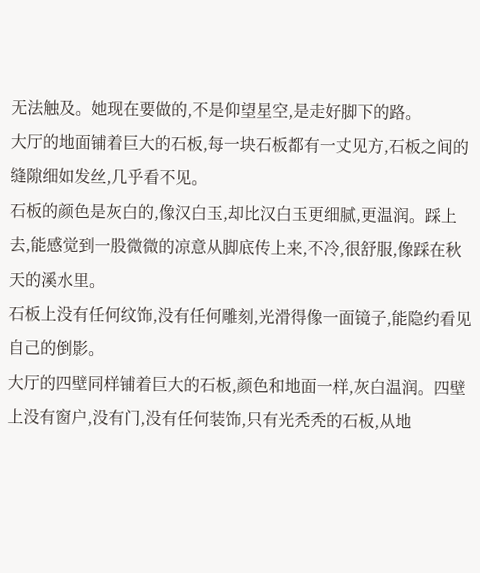无法触及。她现在要做的,不是仰望星空,是走好脚下的路。
大厅的地面铺着巨大的石板,每一块石板都有一丈见方,石板之间的缝隙细如发丝,几乎看不见。
石板的颜色是灰白的,像汉白玉,却比汉白玉更细腻,更温润。踩上去,能感觉到一股微微的凉意从脚底传上来,不冷,很舒服,像踩在秋天的溪水里。
石板上没有任何纹饰,没有任何雕刻,光滑得像一面镜子,能隐约看见自己的倒影。
大厅的四壁同样铺着巨大的石板,颜色和地面一样,灰白温润。四壁上没有窗户,没有门,没有任何装饰,只有光秃秃的石板,从地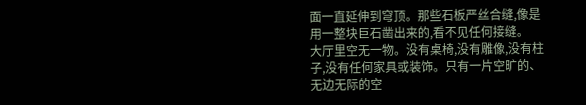面一直延伸到穹顶。那些石板严丝合缝,像是用一整块巨石凿出来的,看不见任何接缝。
大厅里空无一物。没有桌椅,没有雕像,没有柱子,没有任何家具或装饰。只有一片空旷的、无边无际的空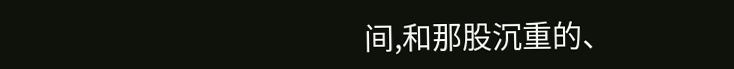间,和那股沉重的、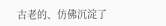古老的、仿佛沉淀了